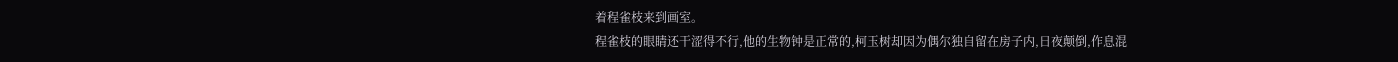着程雀枝来到画室。
程雀枝的眼睛还干涩得不行,他的生物钟是正常的,柯玉树却因为偶尔独自留在房子内,日夜颠倒,作息混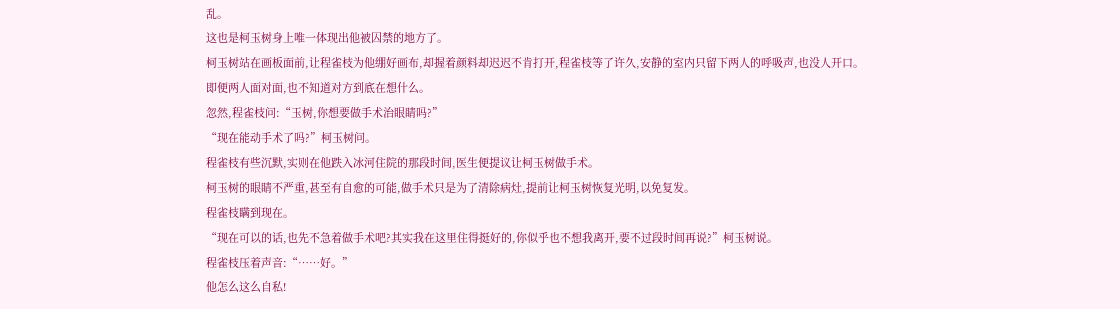乱。
这也是柯玉树身上唯一体现出他被囚禁的地方了。
柯玉树站在画板面前,让程雀枝为他绷好画布,却握着颜料却迟迟不肯打开,程雀枝等了许久,安静的室内只留下两人的呼吸声,也没人开口。
即便两人面对面,也不知道对方到底在想什么。
忽然,程雀枝问:“玉树,你想要做手术治眼睛吗?”
“现在能动手术了吗?”柯玉树问。
程雀枝有些沉默,实则在他跌入冰河住院的那段时间,医生便提议让柯玉树做手术。
柯玉树的眼睛不严重,甚至有自愈的可能,做手术只是为了清除病灶,提前让柯玉树恢复光明,以免复发。
程雀枝瞒到现在。
“现在可以的话,也先不急着做手术吧?其实我在这里住得挺好的,你似乎也不想我离开,要不过段时间再说?”柯玉树说。
程雀枝压着声音:“……好。”
他怎么这么自私!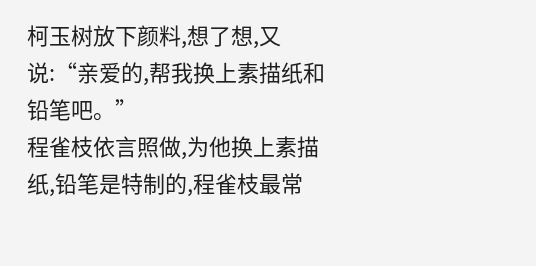柯玉树放下颜料,想了想,又说:“亲爱的,帮我换上素描纸和铅笔吧。”
程雀枝依言照做,为他换上素描纸,铅笔是特制的,程雀枝最常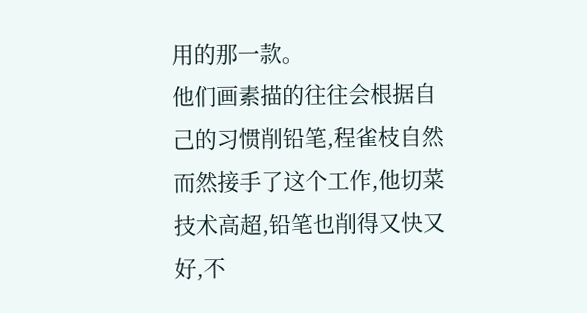用的那一款。
他们画素描的往往会根据自己的习惯削铅笔,程雀枝自然而然接手了这个工作,他切菜技术高超,铅笔也削得又快又好,不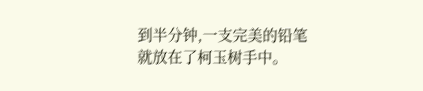到半分钟,一支完美的铅笔就放在了柯玉树手中。